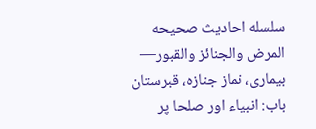سلسله احاديث صحيحه
المرض والجنائز والقبور— بیماری، نماز جنازہ، قبرستان
باب: انبیاء اور صلحا پر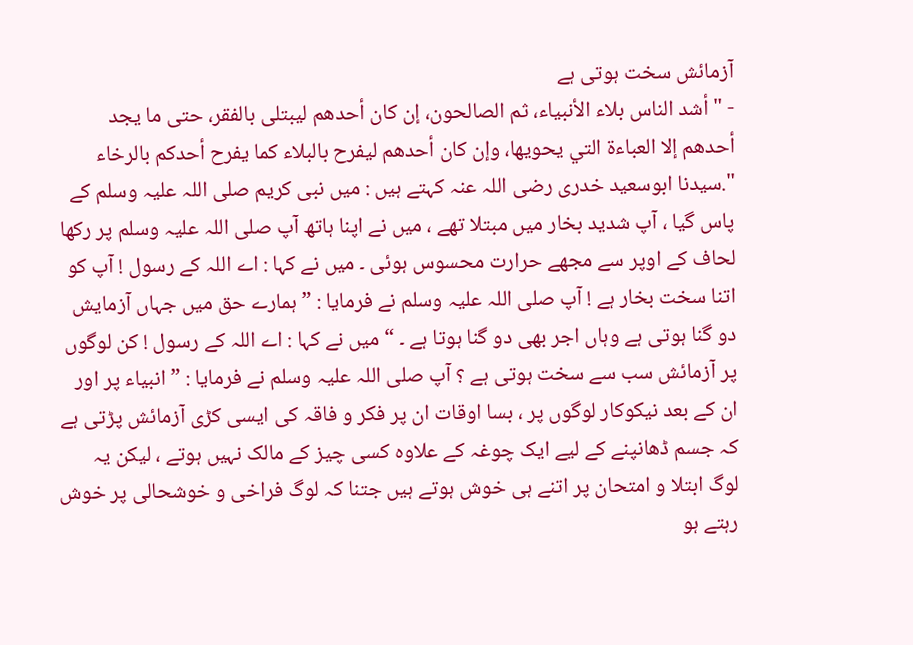آزمائش سخت ہوتی ہے
- " أشد الناس بلاء الأنبياء، ثم الصالحون، إن كان أحدهم ليبتلى بالفقر، حتى ما يجد أحدهم إلا العباءة التي يحويها، وإن كان أحدهم ليفرح بالبلاء كما يفرح أحدكم بالرخاء ".سیدنا ابوسعید خدری رضی اللہ عنہ کہتے ہیں : میں نبی کریم صلی اللہ علیہ وسلم کے پاس گیا ، آپ شدید بخار میں مبتلا تھے ، میں نے اپنا ہاتھ آپ صلی اللہ علیہ وسلم پر رکھا لحاف کے اوپر سے مجھے حرارت محسوس ہوئی ۔ میں نے کہا : اے اللہ کے رسول ! آپ کو اتنا سخت بخار ہے ! آپ صلی اللہ علیہ وسلم نے فرمایا : ” ہمارے حق میں جہاں آزمایش دو گنا ہوتی ہے وہاں اجر بھی دو گنا ہوتا ہے ۔ “ میں نے کہا : اے اللہ کے رسول ! کن لوگوں پر آزمائش سب سے سخت ہوتی ہے ؟ آپ صلی اللہ علیہ وسلم نے فرمایا : ” انبیاء پر اور ان کے بعد نیکوکار لوگوں پر ، بسا اوقات ان پر فکر و فاقہ کی ایسی کڑی آزمائش پڑتی ہے کہ جسم ڈھانپنے کے لیے ایک چوغہ کے علاوہ کسی چیز کے مالک نہیں ہوتے ، لیکن یہ لوگ ابتلا و امتحان پر اتنے ہی خوش ہوتے ہیں جتنا کہ لوگ فراخی و خوشحالی پر خوش رہتے ہو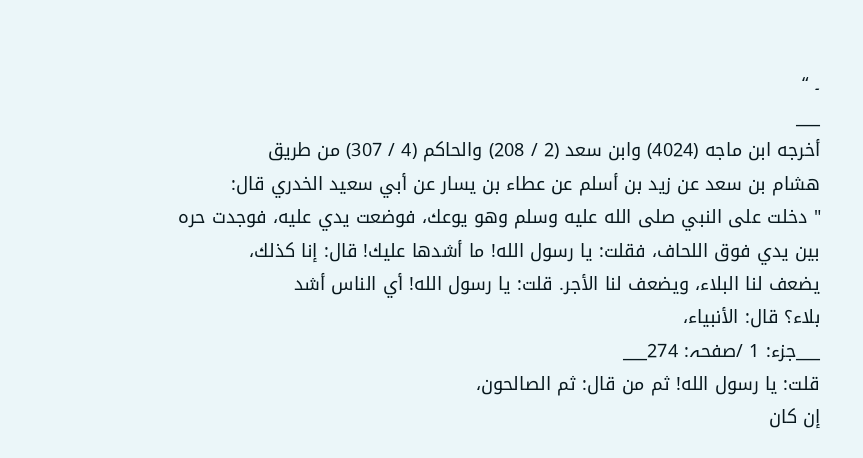۔ “
___
أخرجه ابن ماجه (4024) وابن سعد (2 / 208) والحاكم (4 / 307) من طريق
هشام بن سعد عن زيد بن أسلم عن عطاء بن يسار عن أبي سعيد الخدري قال:
" دخلت على النبي صلى الله عليه وسلم وهو يوعك، فوضعت يدي عليه، فوجدت حره
بين يدي فوق اللحاف، فقلت: يا رسول الله! ما أشدها عليك! قال: إنا كذلك،
يضعف لنا البلاء، ويضعف لنا الأجر. قلت: يا رسول الله! أي الناس أشد
بلاء؟ قال: الأنبياء،
___جزء: 1 /صفحہ: 274___
قلت: يا رسول الله! ثم من قال: ثم الصالحون،
إن كان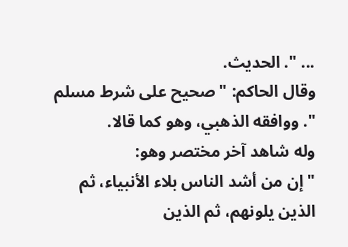... ". الحديث.
وقال الحاكم: " صحيح على شرط مسلم ". ووافقه الذهبي، وهو كما قالا.
وله شاهد آخر مختصر وهو:
" إن من أشد الناس بلاء الأنبياء، ثم الذين يلونهم، ثم الذين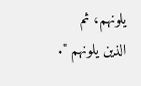يلونهم، ثم
الذين يلونهم ".